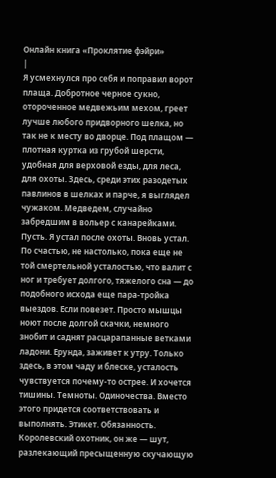Онлайн книга «Проклятие фэйри»
|
Я усмехнулся про себя и поправил ворот плаща. Добротное черное сукно, отороченное медвежьим мехом, греет лучше любого придворного шелка, но так не к месту во дворце. Под плащом — плотная куртка из грубой шерсти, удобная для верховой езды, для леса, для охоты. Здесь, среди этих разодетых павлинов в шелках и парче, я выглядел чужаком. Медведем, случайно забредшим в вольер с канарейками. Пусть. Я устал после охоты. Вновь устал. По счастью, не настолько, пока еще не той смертельной усталостью, что валит с ног и требует долгого, тяжелого сна — до подобного исхода еще пара-тройка выездов. Если повезет. Просто мышцы ноют после долгой скачки, немного знобит и саднят расцарапанные ветками ладони. Ерунда, заживет к утру. Только здесь, в этом чаду и блеске, усталость чувствуется почему-то острее. И хочется тишины. Темноты. Одиночества. Вместо этого придется соответствовать и выполнять. Этикет. Обязанность. Королевский охотник, он же — шут, разлекающий пресыщенную скучающую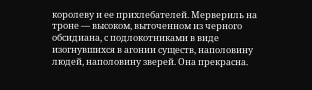королеву и ее прихлебателей. Мервериль на троне — высоком, выточенном из черного обсидиана, с подлокотниками в виде изогнувшихся в агонии существ, наполовину людей, наполовину зверей. Она прекрасна.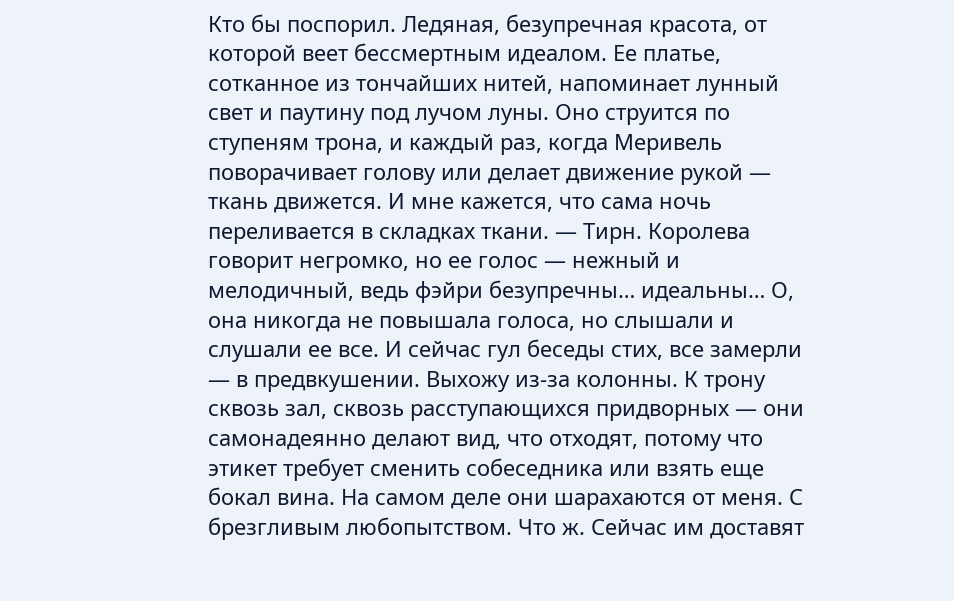Кто бы поспорил. Ледяная, безупречная красота, от которой веет бессмертным идеалом. Ее платье, сотканное из тончайших нитей, напоминает лунный свет и паутину под лучом луны. Оно струится по ступеням трона, и каждый раз, когда Меривель поворачивает голову или делает движение рукой — ткань движется. И мне кажется, что сама ночь переливается в складках ткани. — Тирн. Королева говорит негромко, но ее голос — нежный и мелодичный, ведь фэйри безупречны… идеальны… О, она никогда не повышала голоса, но слышали и слушали ее все. И сейчас гул беседы стих, все замерли — в предвкушении. Выхожу из-за колонны. К трону сквозь зал, сквозь расступающихся придворных — они самонадеянно делают вид, что отходят, потому что этикет требует сменить собеседника или взять еще бокал вина. На самом деле они шарахаются от меня. С брезгливым любопытством. Что ж. Сейчас им доставят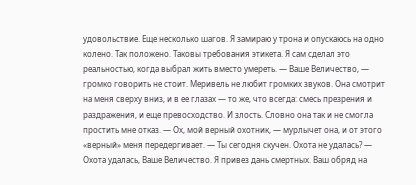удовольствие. Еще несколько шагов. Я замираю у трона и опускаюсь на одно колено. Так положено. Таковы требования этикета. Я сам сделал это реальностью, когда выбрал жить вместо умереть. — Ваше Величество, — громко говорить не стоит. Меривель не любит громких звуков. Она смотрит на меня сверху вниз, и в ее глазах — то же, что всегда: смесь презрения и раздражения, и еще превосходство. И злость. Словно она так и не смогла простить мне отказ. — Ох, мой верный охотник, — мурлычет она, и от этого «верный» меня передергивает. — Ты сегодня скучен. Охота не удалась? — Охота удалась, Ваше Величество. Я привез дань смертных. Ваш обряд на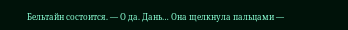Бельтайн состоится. — О да. Дань… Она щелкнула пальцами —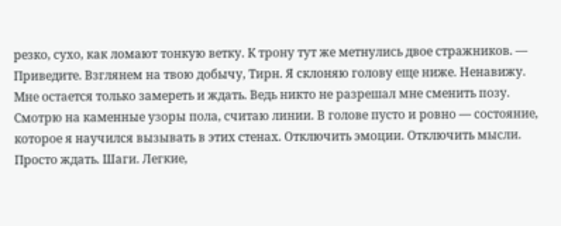резко, сухо, как ломают тонкую ветку. К трону тут же метнулись двое стражников. — Приведите. Взглянем на твою добычу, Тирн. Я склоняю голову еще ниже. Ненавижу. Мне остается только замереть и ждать. Ведь никто не разрешал мне сменить позу. Смотрю на каменные узоры пола, считаю линии. В голове пусто и ровно — состояние, которое я научился вызывать в этих стенах. Отключить эмоции. Отключить мысли. Просто ждать. Шаги. Легкие,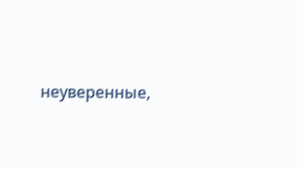неуверенные,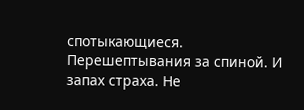спотыкающиеся. Перешептывания за спиной. И запах страха. Не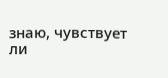знаю, чувствует ли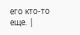его кто-то еще. |